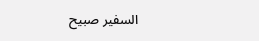السفير صبيح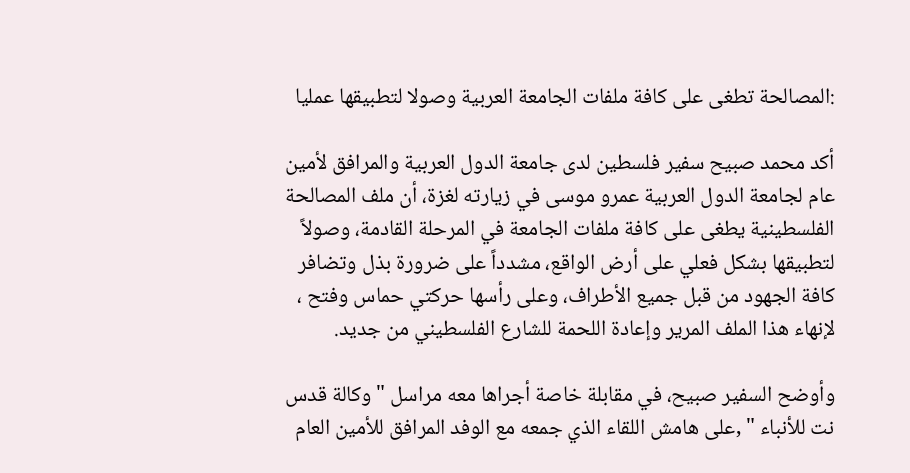:المصالحة تطغى على كافة ملفات الجامعة العربية وصولا لتطبيقها عمليا

أكد محمد صبيح سفير فلسطين لدى جامعة الدول العربية والمرافق لأمين عام لجامعة الدول العربية عمرو موسى في زيارته لغزة، أن ملف المصالحة الفلسطينية يطغى على كافة ملفات الجامعة في المرحلة القادمة، وصولاً لتطبيقها بشكل فعلي على أرض الواقع، مشدداً على ضرورة بذل وتضافر كافة الجهود من قبل جميع الأطراف، وعلى رأسها حركتي حماس وفتح ، لإنهاء هذا الملف المرير وإعادة اللحمة للشارع الفلسطيني من جديد.

وأوضح السفير صبيح، في مقابلة خاصة أجراها معه مراسل " وكالة قدس نت للأنباء " ,على هامش اللقاء الذي جمعه مع الوفد المرافق للأمين العام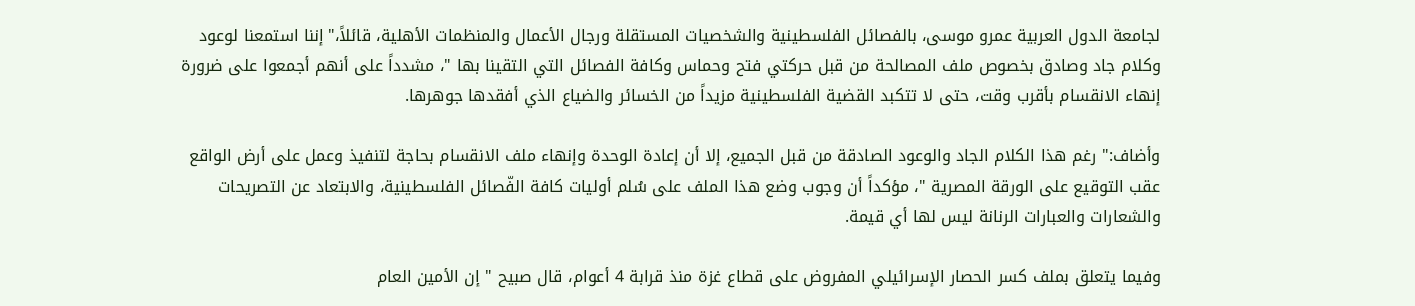لجامعة الدول العربية عمرو موسى، بالفصائل الفلسطينية والشخصيات المستقلة ورجال الأعمال والمنظمات الأهلية، قائلاً،"إننا استمعنا لوعود وكلام جاد وصادق بخصوص ملف المصالحة من قبل حركتي فتح وحماس وكافة الفصائل التي التقينا بها "، مشدداً على أنهم أجمعوا على ضرورة إنهاء الانقسام بأقرب وقت، حتى لا تتكبد القضية الفلسطينية مزيداً من الخسائر والضياع الذي أفقدها جوهرها.

وأضاف:" رغم هذا الكلام الجاد والوعود الصادقة من قبل الجميع، إلا أن إعادة الوحدة وإنهاء ملف الانقسام بحاجة لتنفيذ وعمل على أرض الواقع عقب التوقيع على الورقة المصرية "، مؤكداً أن وجوب وضع هذا الملف على سُلم أوليات كافة الفّصائل الفلسطينية، والابتعاد عن التصريحات والشعارات والعبارات الرنانة ليس لها أي قيمة.

وفيما يتعلق بملف كسر الحصار الإسرائيلي المفروض على قطاع غزة منذ قرابة 4 أعوام، قال صبيح " إن الأمين العام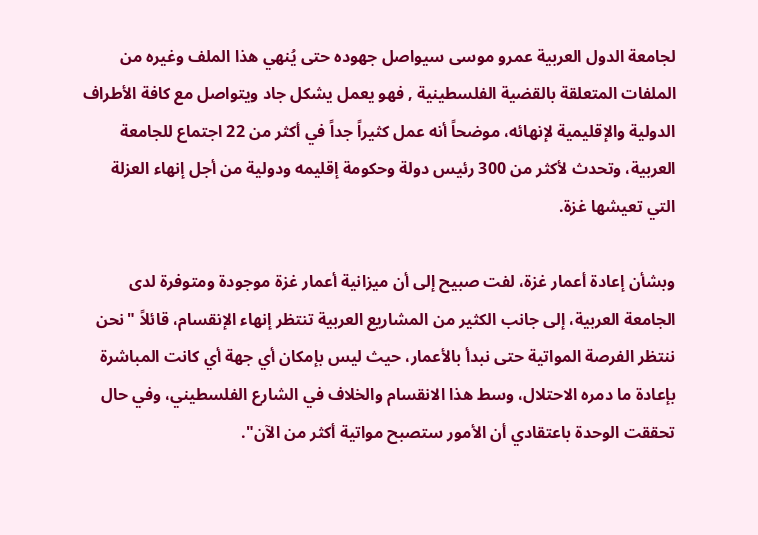لجامعة الدول العربية عمرو موسى سيواصل جهوده حتى يُنهي هذا الملف وغيره من الملفات المتعلقة بالقضية الفلسطينية , فهو يعمل يشكل جاد ويتواصل مع كافة الأطراف الدولية والإقليمية لإنهائه، موضحاً أنه عمل كثيراً جداً في أكثر من 22 اجتماع للجامعة العربية، وتحدث لأكثر من 300 رئيس دولة وحكومة إقليمه ودولية من أجل إنهاء العزلة التي تعيشها غزة.

وبشأن إعادة أعمار غزة، لفت صبيح إلى أن ميزانية أعمار غزة موجودة ومتوفرة لدى الجامعة العربية، إلى جانب الكثير من المشاريع العربية تنتظر إنهاء الإنقسام، قائلاً "نحن ننتظر الفرصة المواتية حتى نبدأ بالأعمار، حيث ليس بإمكان أي جهة أي كانت المباشرة بإعادة ما دمره الاحتلال، وسط هذا الانقسام والخلاف في الشارع الفلسطيني، وفي حال تحققت الوحدة باعتقادي أن الأمور ستصبح مواتية أكثر من الآن".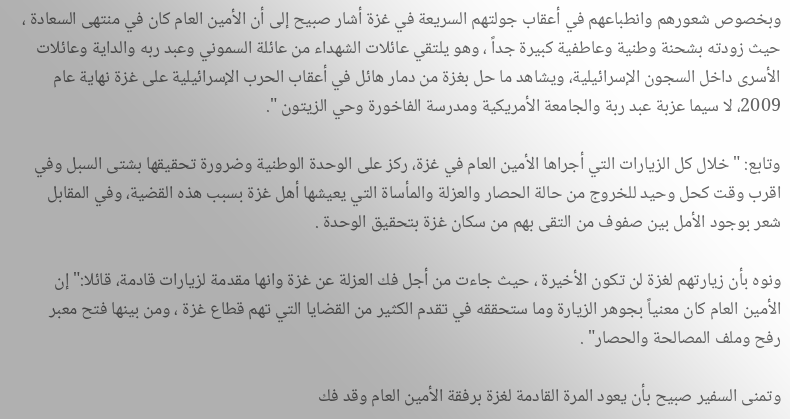وبخصوص شعورهم وانطباعهم في أعقاب جولتهم السريعة في غزة أشار صبيح إلى أن الأمين العام كان في منتهى السعادة ، حيث زودته بشحنة وطنية وعاطفية كبيرة جداً ، وهو يلتقي عائلات الشهداء من عائلة السموني وعبد ربه والداية وعائلات الأسرى داخل السجون الإسرائيلية، ويشاهد ما حل بغزة من دمار هائل في أعقاب الحرب الإسرائيلية على غزة نهاية عام 2009، لا سيما عزبة عبد ربة والجامعة الأمريكية ومدرسة الفاخورة وحي الزيتون ".

وتابع: " خلال كل الزيارات التي أجراها الأمين العام في غزة، ركز على الوحدة الوطنية وضرورة تحقيقها بشتى السبل وفي اقرب وقت كحل وحيد للخروج من حالة الحصار والعزلة والمأساة التي يعيشها أهل غزة بسبب هذه القضية، وفي المقابل شعر بوجود الأمل بين صفوف من التقى بهم من سكان غزة بتحقيق الوحدة .

ونوه بأن زيارتهم لغزة لن تكون الأخيرة ، حيث جاءت من أجل فك العزلة عن غزة وانها مقدمة لزيارات قادمة، قائلا:" إن الأمين العام كان معنياً بجوهر الزيارة وما ستحققه في تقدم الكثير من القضايا التي تهم قطاع غزة ، ومن بينها فتح معبر رفح وملف المصالحة والحصار" .

وتمنى السفير صبيح بأن يعود المرة القادمة لغزة برفقة الأمين العام وقد فك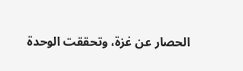الحصار عن غزة، وتحققت الوحدة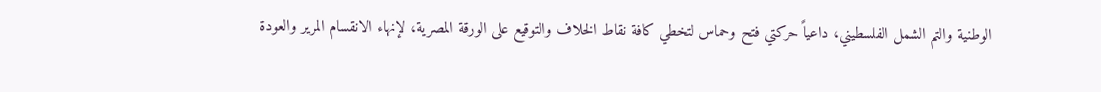الوطنية والتم الشمل الفلسطيني، داعياً حركتي فتح وحماس لتخطي كافة نقاط الخلاف والتوقيع على الورقة المصرية، لإنهاء الانقسام المرير والعودة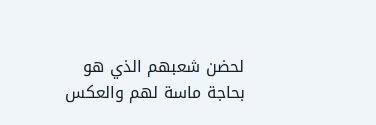لحضن شعبهم الذي هو بحاجة ماسة لهم والعكس